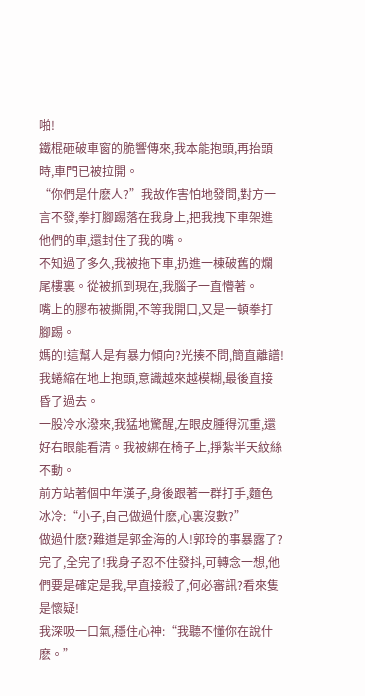啪!
鐵棍砸破車窗的脆響傳來,我本能抱頭,再抬頭時,車門已被拉開。
“你們是什麽人?”我故作害怕地發問,對方一言不發,拳打腳踢落在我身上,把我拽下車架進他們的車,還封住了我的嘴。
不知過了多久,我被拖下車,扔進一棟破舊的爛尾樓裏。從被抓到現在,我腦子一直懵著。
嘴上的膠布被撕開,不等我開口,又是一頓拳打腳踢。
媽的!這幫人是有暴力傾向?光揍不問,簡直離譜!
我蜷縮在地上抱頭,意識越來越模糊,最後直接昏了過去。
一股冷水潑來,我猛地驚醒,左眼皮腫得沉重,還好右眼能看清。我被綁在椅子上,掙紮半天紋絲不動。
前方站著個中年漢子,身後跟著一群打手,麵色冰冷:“小子,自己做過什麽,心裏沒數?”
做過什麽?難道是郭金海的人!郭玲的事暴露了?
完了,全完了!我身子忍不住發抖,可轉念一想,他們要是確定是我,早直接殺了,何必審訊?看來隻是懷疑!
我深吸一口氣,穩住心神:“我聽不懂你在說什麽。”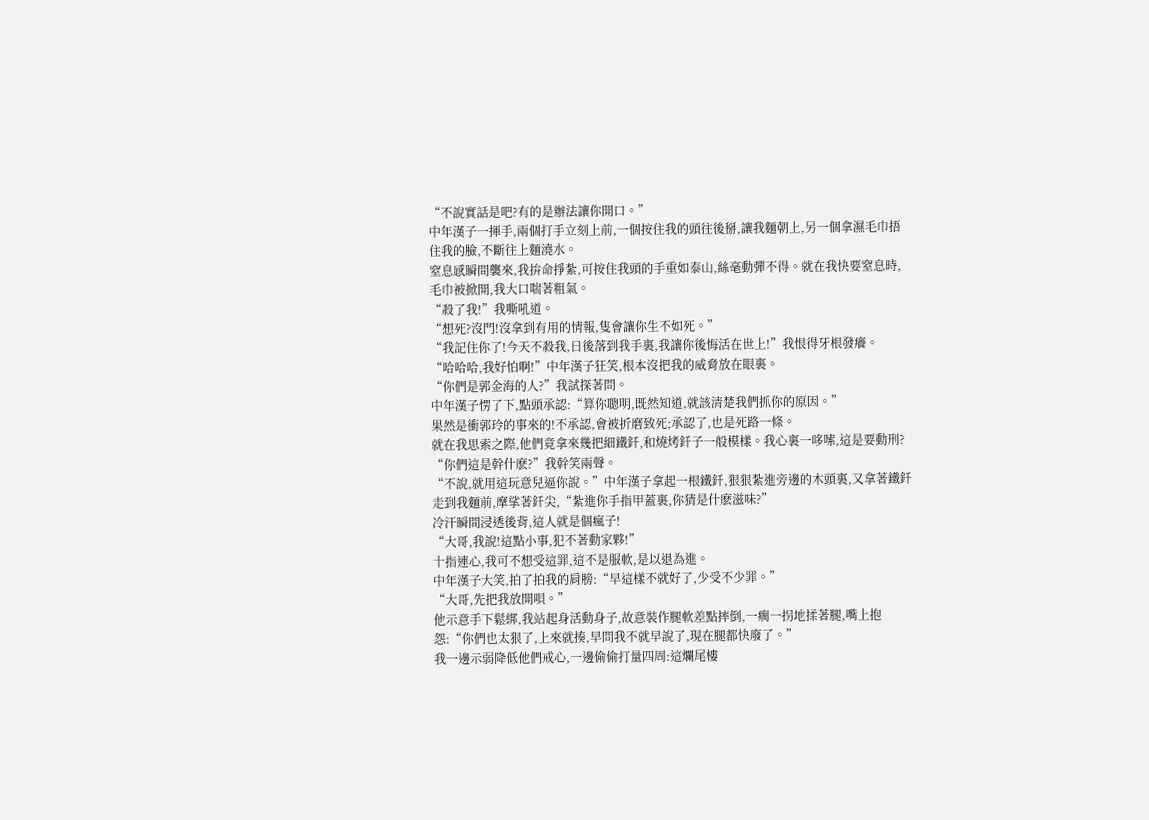“不說實話是吧?有的是辦法讓你開口。”
中年漢子一揮手,兩個打手立刻上前,一個按住我的頭往後掰,讓我麵朝上,另一個拿濕毛巾捂住我的臉,不斷往上麵澆水。
窒息感瞬間襲來,我拚命掙紮,可按住我頭的手重如泰山,絲毫動彈不得。就在我快要窒息時,毛巾被掀開,我大口喘著粗氣。
“殺了我!”我嘶吼道。
“想死?沒門!沒拿到有用的情報,隻會讓你生不如死。”
“我記住你了!今天不殺我,日後落到我手裏,我讓你後悔活在世上!”我恨得牙根發癢。
“哈哈哈,我好怕啊!”中年漢子狂笑,根本沒把我的威脅放在眼裏。
“你們是郭金海的人?”我試探著問。
中年漢子愣了下,點頭承認:“算你聰明,既然知道,就該清楚我們抓你的原因。”
果然是衝郭玲的事來的!不承認,會被折磨致死;承認了,也是死路一條。
就在我思索之際,他們竟拿來幾把細鐵釺,和燒烤釺子一般模樣。我心裏一哆嗦,這是要動刑?
“你們這是幹什麽?”我幹笑兩聲。
“不說,就用這玩意兒逼你說。”中年漢子拿起一根鐵釺,狠狠紮進旁邊的木頭裏,又拿著鐵釺走到我麵前,摩挲著釺尖,“紮進你手指甲蓋裏,你猜是什麽滋味?”
冷汗瞬間浸透後背,這人就是個瘋子!
“大哥,我說!這點小事,犯不著動家夥!”
十指連心,我可不想受這罪,這不是服軟,是以退為進。
中年漢子大笑,拍了拍我的肩膀:“早這樣不就好了,少受不少罪。”
“大哥,先把我放開唄。”
他示意手下鬆綁,我站起身活動身子,故意裝作腿軟差點摔倒,一瘸一拐地揉著腿,嘴上抱怨:“你們也太狠了,上來就揍,早問我不就早說了,現在腿都快廢了。”
我一邊示弱降低他們戒心,一邊偷偷打量四周:這爛尾樓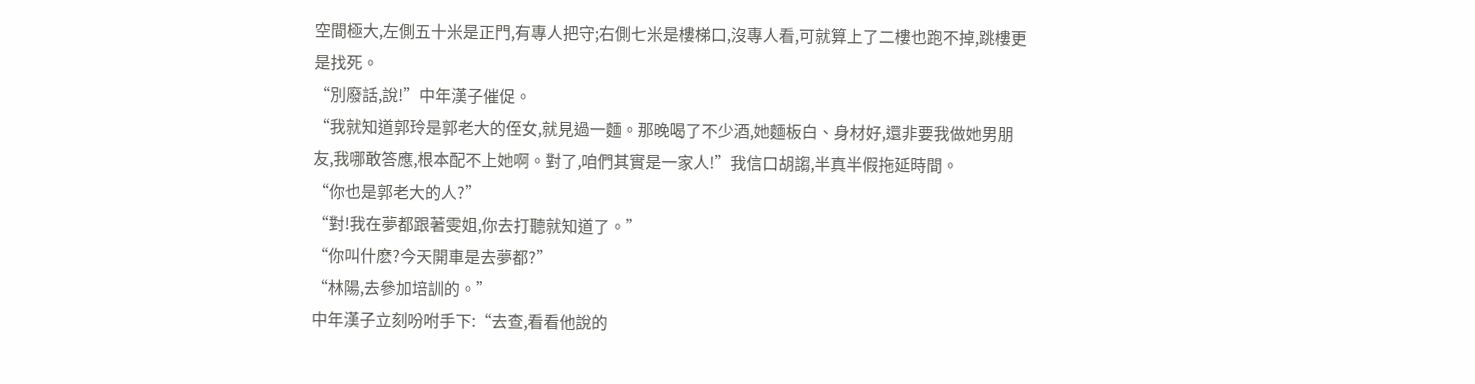空間極大,左側五十米是正門,有專人把守;右側七米是樓梯口,沒專人看,可就算上了二樓也跑不掉,跳樓更是找死。
“別廢話,說!”中年漢子催促。
“我就知道郭玲是郭老大的侄女,就見過一麵。那晚喝了不少酒,她麵板白、身材好,還非要我做她男朋友,我哪敢答應,根本配不上她啊。對了,咱們其實是一家人!”我信口胡謅,半真半假拖延時間。
“你也是郭老大的人?”
“對!我在夢都跟著雯姐,你去打聽就知道了。”
“你叫什麽?今天開車是去夢都?”
“林陽,去參加培訓的。”
中年漢子立刻吩咐手下:“去查,看看他說的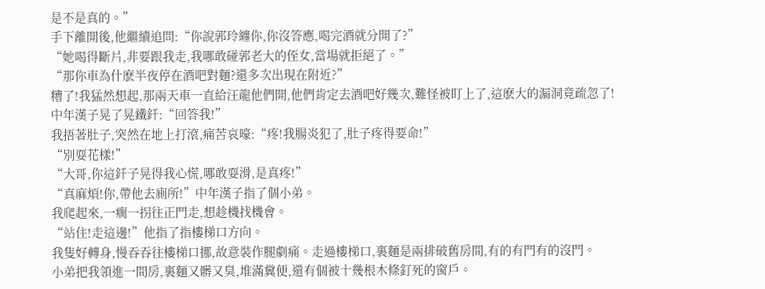是不是真的。”
手下離開後,他繼續追問:“你說郭玲纏你,你沒答應,喝完酒就分開了?”
“她喝得斷片,非要跟我走,我哪敢碰郭老大的侄女,當場就拒絕了。”
“那你車為什麽半夜停在酒吧對麵?還多次出現在附近?”
糟了!我猛然想起,那兩天車一直給汪龍他們開,他們肯定去酒吧好幾次,難怪被盯上了,這麽大的漏洞竟疏忽了!
中年漢子晃了晃鐵釺:“回答我!”
我捂著肚子,突然在地上打滾,痛苦哀嚎:“疼!我腸炎犯了,肚子疼得要命!”
“別耍花樣!”
“大哥,你這釺子晃得我心慌,哪敢耍滑,是真疼!”
“真麻煩!你,帶他去廁所!”中年漢子指了個小弟。
我爬起來,一瘸一拐往正門走,想趁機找機會。
“站住!走這邊!”他指了指樓梯口方向。
我隻好轉身,慢吞吞往樓梯口挪,故意裝作腿劇痛。走過樓梯口,裏麵是兩排破舊房間,有的有門有的沒門。
小弟把我領進一間房,裏麵又髒又臭,堆滿糞便,還有個被十幾根木條釘死的窗戶。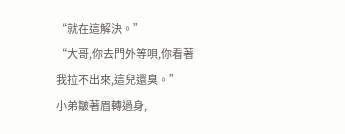“就在這解決。”
“大哥,你去門外等唄,你看著我拉不出來,這兒還臭。”
小弟皺著眉轉過身,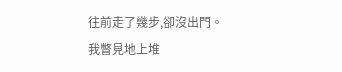往前走了幾步,卻沒出門。
我瞥見地上堆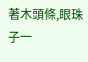著木頭條,眼珠子一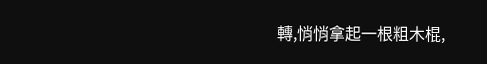轉,悄悄拿起一根粗木棍,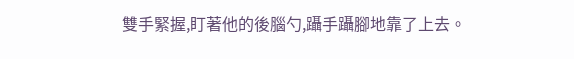雙手緊握,盯著他的後腦勺,躡手躡腳地靠了上去。